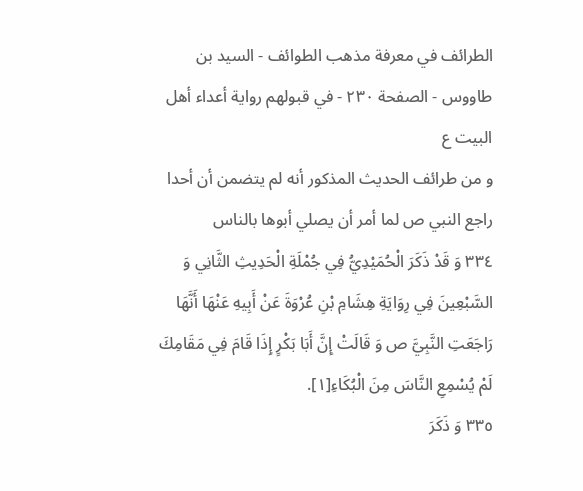الطرائف في معرفة مذهب الطوائف - السيد بن طاووس - الصفحة ٢٣٠ - في قبولهم رواية أعداء أهل البيت ع
و من طرائف الحديث المذكور أنه لم يتضمن أن أحدا راجع النبي ص لما أمر أن يصلي أبوها بالناس
٣٣٤ وَ قَدْ ذَكَرَ الْحُمَيْدِيُّ فِي جُمْلَةِ الْحَدِيثِ الثَّانِي وَ السَّبْعِينَ فِي رِوَايَةِ هِشَامِ بْنِ عُرْوَةَ عَنْ أَبِيهِ عَنْهَا أَنَّهَا رَاجَعَتِ النَّبِيَّ ص وَ قَالَتْ إِنَّ أَبَا بَكْرٍ إِذَا قَامَ فِي مَقَامِكَ لَمْ يُسْمِعِ النَّاسَ مِنَ الْبُكَاءِ[١].
٣٣٥ وَ ذَكَرَ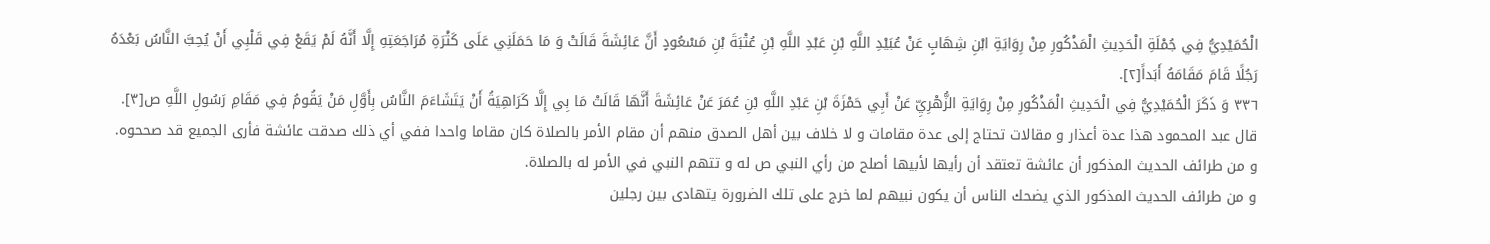الْحُمَيْدِيُّ فِي جُمْلَةِ الْحَدِيثِ الْمَذْكُورِ مِنْ رِوَايَةِ ابْنِ شِهَابٍ عَنْ عُبَيْدِ اللَّهِ بْنِ عَبْدِ اللَّهِ بْنِ عُتْبَةَ بْنِ مَسْعُودٍ أَنَّ عَائِشَةَ قَالَتْ وَ مَا حَمَلَنِي عَلَى كَثْرَةِ مُرَاجَعَتِهِ إِلَّا أَنَّهُ لَمْ يَقَعْ فِي قَلْبِي أَنْ يُحِبَّ النَّاسُ بَعْدَهُ رَجُلًا قَامَ مَقَامَهُ أَبَداً[٢].
٣٣٦ وَ ذَكَرَ الْحُمَيْدِيُّ فِي الْحَدِيثِ الْمَذْكُورِ مِنْ رِوَايَةِ الزُّهْرِيِّ عَنْ أَبِي حَمْزَةَ بْنِ عَبْدِ اللَّهِ بْنِ عُمَرَ عَنْ عَائِشَةَ أَنَّهَا قَالَتْ مَا بِي إِلَّا كَرَاهِيَةُ أَنْ يَتَشَاءَمَ النَّاسُ بِأَوَّلِ مَنْ يَقُومُ فِي مَقَامِ رَسُولِ اللَّهِ ص[٣].
قال عبد المحمود هذا عدة أعذار و مقالات تحتاج إلى عدة مقامات و لا خلاف بين أهل الصدق منهم أن مقام الأمر بالصلاة كان مقاما واحدا ففي أي ذلك صدقت عائشة فأرى الجميع قد صححوه.
و من طرائف الحديث المذكور أن عائشة تعتقد أن رأيها لأبيها أصلح من رأي النبي ص له و تتهم النبي في الأمر له بالصلاة.
و من طرائف الحديث المذكور الذي يضحك الناس أن يكون نبيهم لما خرج على تلك الضرورة يتهادى بين رجلين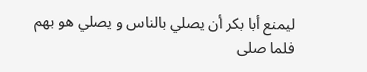ليمنع أبا بكر أن يصلي بالناس و يصلي هو بهم فلما صلى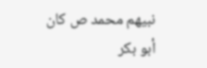نبيهم محمد ص كان أبو بكر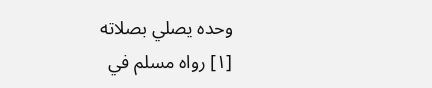وحده يصلي بصلاته
[١] رواه مسلم في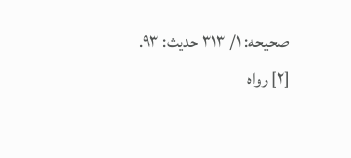صحيحه: ١/ ٣١٣ حديث: ٩٣.
[٢] رواه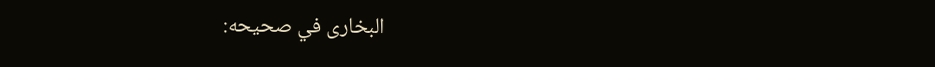البخارى في صحيحه: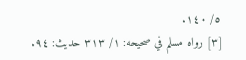٥/ ١٤٠.
[٣] رواه مسلم في صحيحه: ١/ ٣١٣ حديث: ٩٤.